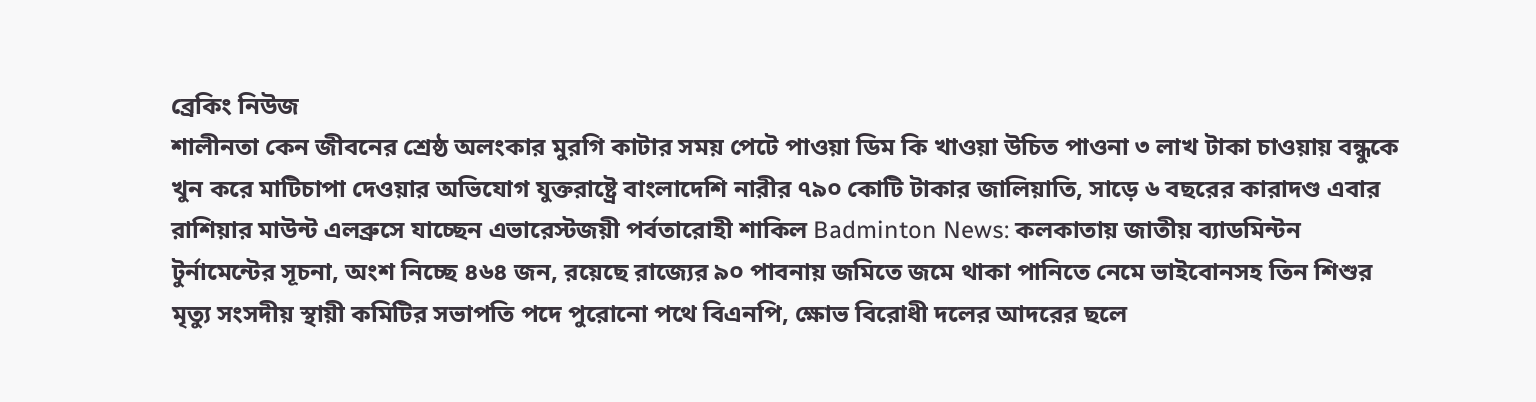ব্রেকিং নিউজ
শালীনতা কেন জীবনের শ্রেষ্ঠ অলংকার মুরগি কাটার সময় পেটে পাওয়া ডিম কি খাওয়া উচিত পাওনা ৩ লাখ টাকা চাওয়ায় বন্ধুকে খুন করে মাটিচাপা দেওয়ার অভিযোগ যুক্তরাষ্ট্রে বাংলাদেশি নারীর ৭৯০ কোটি টাকার জালিয়াতি, সাড়ে ৬ বছরের কারাদণ্ড এবার রাশিয়ার মাউন্ট এলব্রুসে যাচ্ছেন এভারেস্টজয়ী পর্বতারোহী শাকিল Badminton News: কলকাতায় জাতীয় ব্যাডমিন্টন টুর্নামেন্টের সূচনা, অংশ নিচ্ছে ৪৬৪ জন, রয়েছে রাজ্যের ৯০ পাবনায় জমিতে জমে থাকা পানিতে নেমে ভাইবোনসহ তিন শিশুর মৃত্যু সংসদীয় স্থায়ী কমিটির সভাপতি পদে পুরোনো পথে বিএনপি, ক্ষোভ বিরোধী দলের আদরের ছলে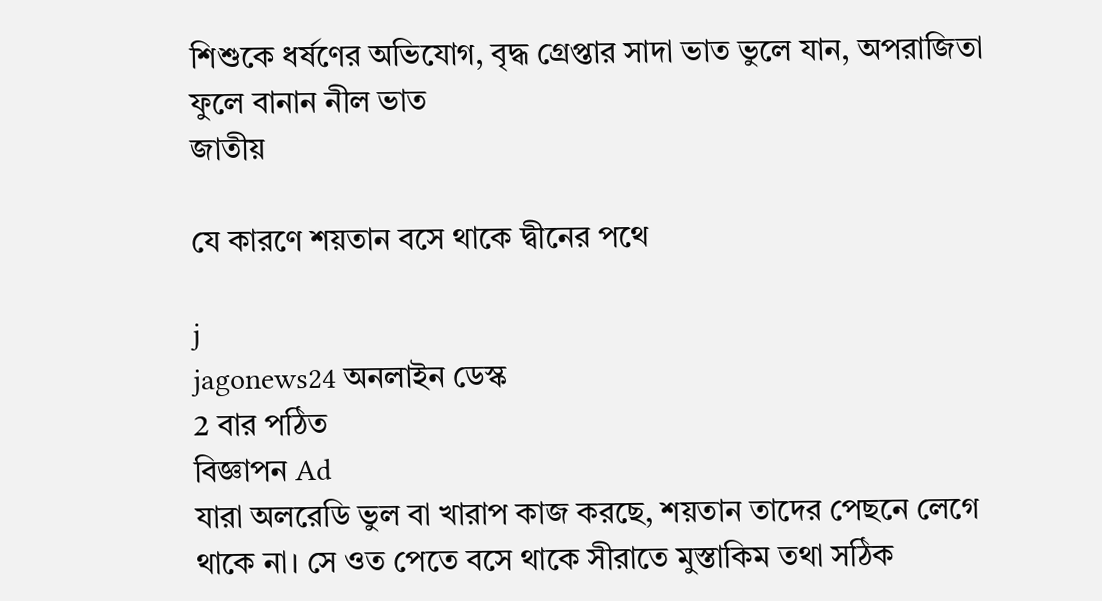শিশুকে ধর্ষণের অভিযোগ, বৃদ্ধ গ্রেপ্তার সাদা ভাত ভুলে যান, অপরাজিতা ফুলে বানান নীল ভাত
জাতীয়

যে কারণে শয়তান বসে থাকে দ্বীনের পথে

j
jagonews24 অনলাইন ডেস্ক
2 বার পঠিত
বিজ্ঞাপন Ad
যারা অলরেডি ভুল বা খারাপ কাজ করছে, শয়তান তাদের পেছনে লেগে থাকে না। সে ওত পেতে বসে থাকে সীরাতে মুস্তাকিম তথা সঠিক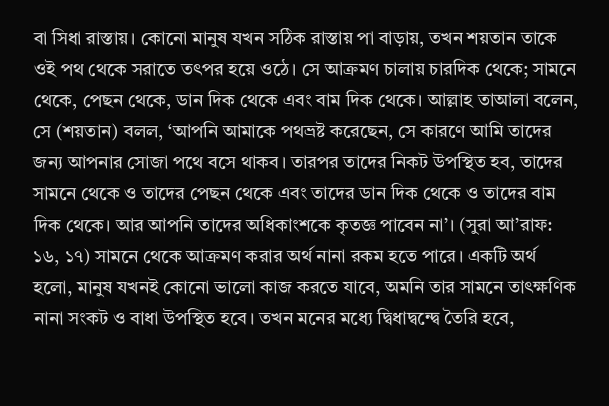বা সিধা রাস্তায়। কোনো মানুষ যখন সঠিক রাস্তায় পা বাড়ায়, তখন শয়তান তাকে ওই পথ থেকে সরাতে তৎপর হয়ে ওঠে। সে আক্রমণ চালায় চারদিক থেকে; সামনে থেকে, পেছন থেকে, ডান দিক থেকে এবং বাম দিক থেকে। আল্লাহ তাআলা বলেন, সে (শয়তান) বলল, ‘আপনি আমাকে পথভ্রষ্ট করেছেন, সে কারণে আমি তাদের জন্য আপনার সোজা পথে বসে থাকব। তারপর তাদের নিকট উপস্থিত হব, তাদের সামনে থেকে ও তাদের পেছন থেকে এবং তাদের ডান দিক থেকে ও তাদের বাম দিক থেকে। আর আপনি তাদের অধিকাংশকে কৃতজ্ঞ পাবেন না’। (সুরা আ’রাফ: ১৬, ১৭) সামনে থেকে আক্রমণ করার অর্থ নানা রকম হতে পারে। একটি অর্থ হলো, মানুষ যখনই কোনো ভালো কাজ করতে যাবে, অমনি তার সামনে তাৎক্ষণিক নানা সংকট ও বাধা উপস্থিত হবে। তখন মনের মধ্যে দ্বিধাদ্বন্দ্বে তৈরি হবে,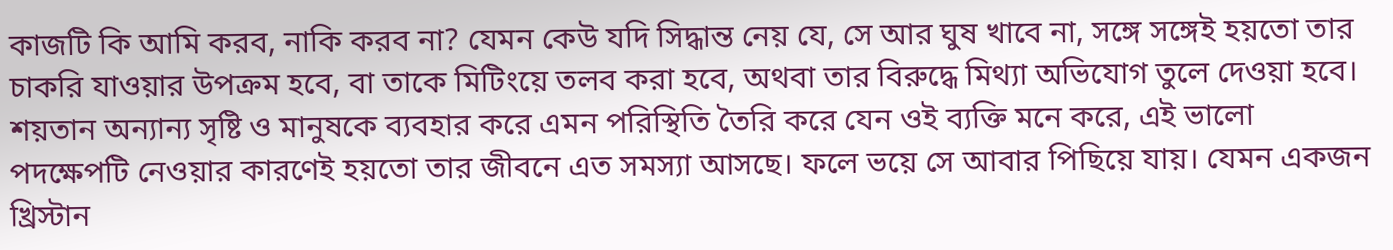কাজটি কি আমি করব, নাকি করব না? যেমন কেউ যদি সিদ্ধান্ত নেয় যে, সে আর ঘুষ খাবে না, সঙ্গে সঙ্গেই হয়তো তার চাকরি যাওয়ার উপক্রম হবে, বা তাকে মিটিংয়ে তলব করা হবে, অথবা তার বিরুদ্ধে মিথ্যা অভিযোগ তুলে দেওয়া হবে। শয়তান অন্যান্য সৃষ্টি ও মানুষকে ব্যবহার করে এমন পরিস্থিতি তৈরি করে যেন ওই ব্যক্তি মনে করে, এই ভালো পদক্ষেপটি নেওয়ার কারণেই হয়তো তার জীবনে এত সমস্যা আসছে। ফলে ভয়ে সে আবার পিছিয়ে যায়। যেমন একজন খ্রিস্টান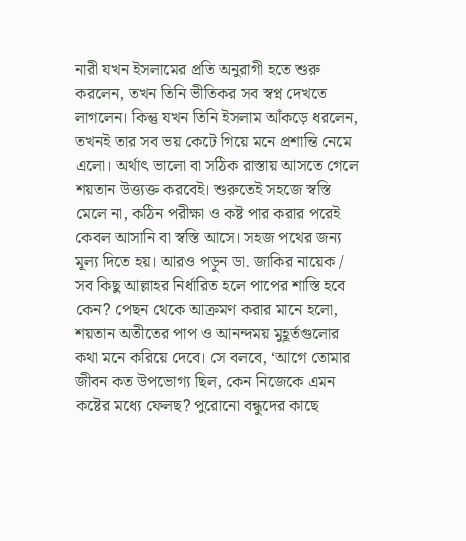নারী যখন ইসলামের প্রতি অনুরাগী হতে শুরু করলেন, তখন তিনি ভীতিকর সব স্বপ্ন দেখতে লাগলেন। কিন্তু যখন তিনি ইসলাম আঁকড়ে ধরলেন, তখনই তার সব ভয় কেটে গিয়ে মনে প্রশান্তি নেমে এলো। অর্থাৎ ভালো বা সঠিক রাস্তায় আসতে গেলে শয়তান উত্ত্যক্ত করবেই। শুরুতেই সহজে স্বস্তি মেলে না, কঠিন পরীক্ষা ও কষ্ট পার করার পরেই কেবল আসানি বা স্বস্তি আসে। সহজ পথের জন্য মূল্য দিতে হয়। আরও পড়ুন ডা. জাকির নায়েক / সব কিছু আল্লাহর নির্ধারিত হলে পাপের শাস্তি হবে কেন? পেছন থেকে আক্রমণ করার মানে হলো, শয়তান অতীতের পাপ ও আনন্দময় মুহূর্তগুলোর কথা মনে করিয়ে দেবে। সে বলবে, ‘আগে তোমার জীবন কত উপভোগ্য ছিল, কেন নিজেকে এমন কষ্টের মধ্যে ফেলছ? পুরোনো বন্ধুদের কাছে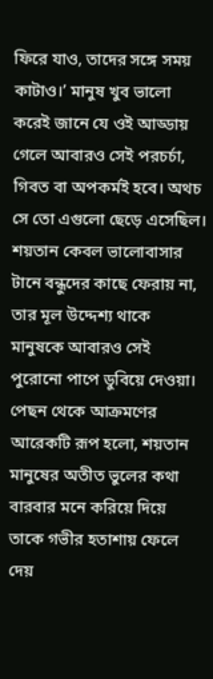ফিরে যাও, তাদের সঙ্গে সময় কাটাও।’ মানুষ খুব ভালো করেই জানে যে ওই আড্ডায় গেলে আবারও সেই পরচর্চা, গিবত বা অপকর্মই হবে। অথচ সে তো এগুলো ছেড়ে এসেছিল। শয়তান কেবল ভালোবাসার টানে বন্ধুদের কাছে ফেরায় না, তার মূল উদ্দেশ্য থাকে মানুষকে আবারও সেই পুরোনো পাপে ডুবিয়ে দেওয়া। পেছন থেকে আক্রমণের আরেকটি রূপ হলো, শয়তান মানুষের অতীত ভুলের কথা বারবার মনে করিয়ে দিয়ে তাকে গভীর হতাশায় ফেলে দেয়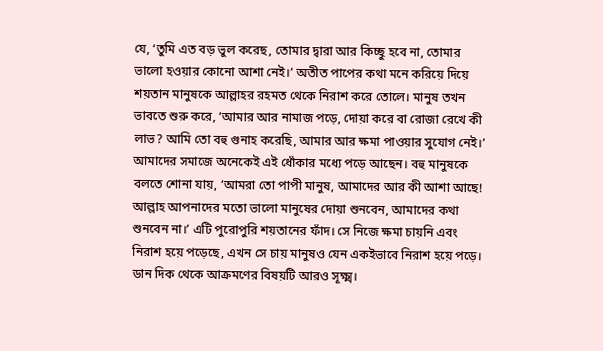যে, ‘তুমি এত বড় ভুল করেছ, তোমার দ্বারা আর কিচ্ছু হবে না, তোমার ভালো হওয়ার কোনো আশা নেই।’ অতীত পাপের কথা মনে করিয়ে দিয়ে শয়তান মানুষকে আল্লাহর রহমত থেকে নিরাশ করে তোলে। মানুষ তখন ভাবতে শুরু করে, ‘আমার আর নামাজ পড়ে, দোয়া করে বা রোজা রেখে কী লাভ? আমি তো বহু গুনাহ করেছি, আমার আর ক্ষমা পাওয়ার সুযোগ নেই।’ আমাদের সমাজে অনেকেই এই ধোঁকার মধ্যে পড়ে আছেন। বহু মানুষকে বলতে শোনা যায়, ‘আমরা তো পাপী মানুষ, আমাদের আর কী আশা আছে! আল্লাহ আপনাদের মতো ভালো মানুষের দোয়া শুনবেন, আমাদের কথা শুনবেন না।’ এটি পুরোপুরি শয়তানের ফাঁদ। সে নিজে ক্ষমা চায়নি এবং নিরাশ হয়ে পড়েছে, এখন সে চায় মানুষও যেন একইভাবে নিরাশ হয়ে পড়ে। ডান দিক থেকে আক্রমণের বিষয়টি আরও সূক্ষ্ম।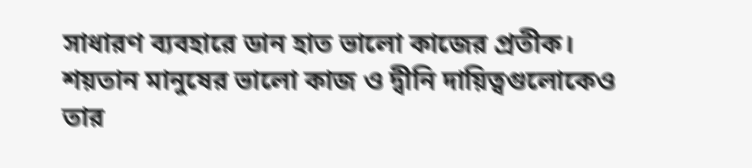সাধারণ ব্যবহারে ডান হাত ভালো কাজের প্রতীক। শয়তান মানুষের ভালো কাজ ও দ্বীনি দায়িত্বগুলোকেও তার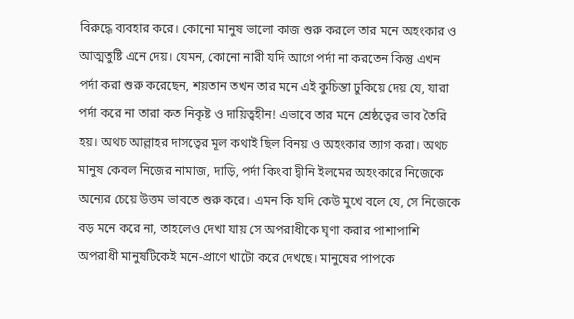বিরুদ্ধে ব্যবহার করে। কোনো মানুষ ভালো কাজ শুরু করলে তার মনে অহংকার ও আত্মতুষ্টি এনে দেয়। যেমন, কোনো নারী যদি আগে পর্দা না করতেন কিন্তু এখন পর্দা করা শুরু করেছেন, শয়তান তখন তার মনে এই কুচিন্তা ঢুকিয়ে দেয় যে, যারা পর্দা করে না তারা কত নিকৃষ্ট ও দায়িত্বহীন! এভাবে তার মনে শ্রেষ্ঠত্বের ভাব তৈরি হয়। অথচ আল্লাহর দাসত্বের মূল কথাই ছিল বিনয় ও অহংকার ত্যাগ করা। অথচ মানুষ কেবল নিজের নামাজ, দাড়ি, পর্দা কিংবা দ্বীনি ইলমের অহংকারে নিজেকে অন্যের চেয়ে উত্তম ভাবতে শুরু করে। এমন কি যদি কেউ মুখে বলে যে, সে নিজেকে বড় মনে করে না, তাহলেও দেখা যায় সে অপরাধীকে ঘৃণা করার পাশাপাশি অপরাধী মানুষটিকেই মনে-প্রাণে খাটো করে দেখছে। মানুষের পাপকে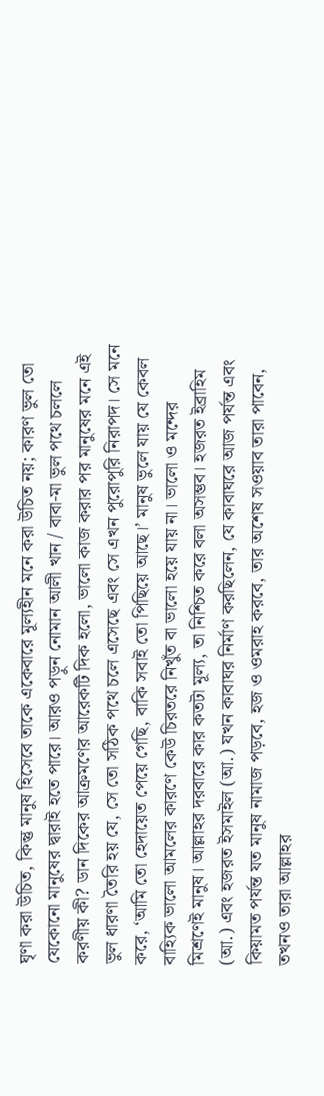ঘৃণা করা উচিত, কিন্তু মানুষ হিসেবে তাকে একেবারে মূল্যহীন মনে করা উচিত নয়; কারণ ভুল তো যেকোনো মানুষের দ্বারাই হতে পারে। আরও পড়ুন নোমান আলী খান / বাবা-মা ভুল পথে চললে করণীয় কী? ডান দিকের আক্রমণের আরেকটি দিক হলো, ভালো কাজ করার পর মানুষের মনে এই ভুল ধারণা তৈরি হয় যে, সে তো সঠিক পথে চলে এসেছে এবং সে এখন পুরোপুরি নিরাপদ। সে মনে করে, ‘আমি তো হেদায়েত পেয়ে গেছি, বাকি সবাই তো পিছিয়ে আছে।’ মানুষ ভুলে যায় যে কেবল বাহ্যিক ভালো আমলের কারণে কেউ চিরতরে নিখুঁত বা ভালো হয়ে যায় না। ভালো ও মন্দের মিশ্রণেই মানুষ। আল্লাহর দরবারে কার কতটা মূল্য, তা নিশ্চিত করে বলা অসম্ভব। হজরত ইব্রাহিম (আ.) এবং হজরত ইসমাইল (আ.) যখন কাবাঘর নির্মাণ করছিলেন, যে কাবাঘরে আজ পর্যন্ত এবং কিয়ামত পর্যন্ত যত মানুষ নামাজ পড়বে, হজ ও ওমরাহ করবে, তার অশেষ সওয়াব তারা পাবেন, তখনও তারা আল্লাহর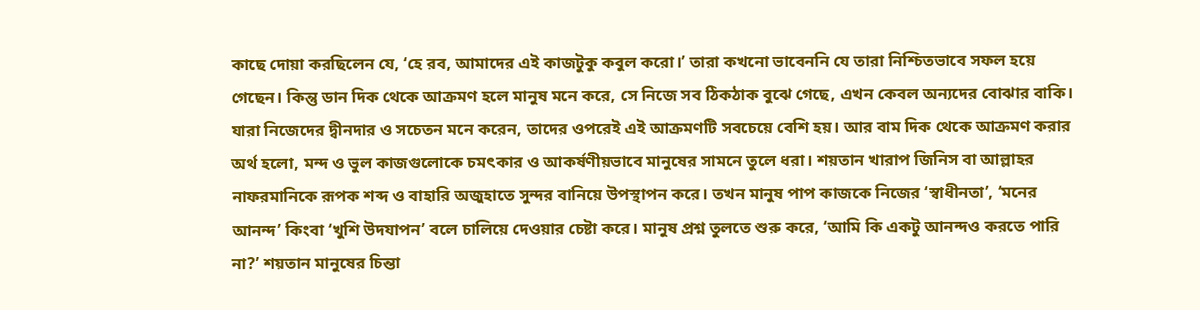কাছে দোয়া করছিলেন যে, ‘হে রব, আমাদের এই কাজটুকু কবুল করো।’ তারা কখনো ভাবেননি যে তারা নিশ্চিতভাবে সফল হয়ে গেছেন। কিন্তু ডান দিক থেকে আক্রমণ হলে মানুষ মনে করে, সে নিজে সব ঠিকঠাক বুঝে গেছে, এখন কেবল অন্যদের বোঝার বাকি। যারা নিজেদের দ্বীনদার ও সচেতন মনে করেন, তাদের ওপরেই এই আক্রমণটি সবচেয়ে বেশি হয়। আর বাম দিক থেকে আক্রমণ করার অর্থ হলো, মন্দ ও ভুল কাজগুলোকে চমৎকার ও আকর্ষণীয়ভাবে মানুষের সামনে তুলে ধরা। শয়তান খারাপ জিনিস বা আল্লাহর নাফরমানিকে রূপক শব্দ ও বাহারি অজুহাতে সুন্দর বানিয়ে উপস্থাপন করে। তখন মানুষ পাপ কাজকে নিজের ‘স্বাধীনতা’, ‘মনের আনন্দ’ কিংবা ‘খুশি উদযাপন’ বলে চালিয়ে দেওয়ার চেষ্টা করে। মানুষ প্রশ্ন তুলতে শুরু করে, ‘আমি কি একটু আনন্দও করতে পারি না?’ শয়তান মানুষের চিন্তা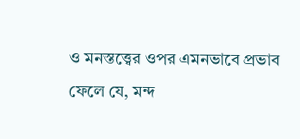ও মনস্তত্ত্বের ওপর এমনভাবে প্রভাব ফেলে যে, মন্দ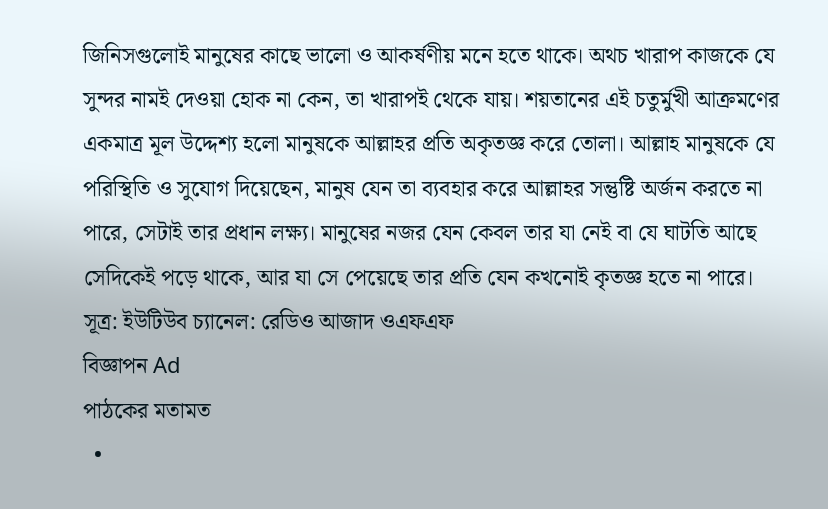জিনিসগুলোই মানুষের কাছে ভালো ও আকর্ষণীয় মনে হতে থাকে। অথচ খারাপ কাজকে যে সুন্দর নামই দেওয়া হোক না কেন, তা খারাপই থেকে যায়। শয়তানের এই চতুর্মুখী আক্রমণের একমাত্র মূল উদ্দেশ্য হলো মানুষকে আল্লাহর প্রতি অকৃতজ্ঞ করে তোলা। আল্লাহ মানুষকে যে পরিস্থিতি ও সুযোগ দিয়েছেন, মানুষ যেন তা ব্যবহার করে আল্লাহর সন্তুষ্টি অর্জন করতে না পারে, সেটাই তার প্রধান লক্ষ্য। মানুষের নজর যেন কেবল তার যা নেই বা যে ঘাটতি আছে সেদিকেই পড়ে থাকে, আর যা সে পেয়েছে তার প্রতি যেন কখনোই কৃতজ্ঞ হতে না পারে। সূত্র: ইউটিউব চ্যানেল: রেডিও আজাদ ওএফএফ
বিজ্ঞাপন Ad
পাঠকের মতামত
  •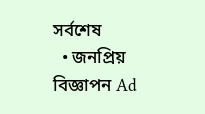সর্বশেষ
  • জনপ্রিয়
বিজ্ঞাপন Ad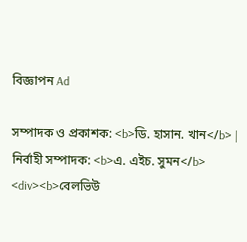বিজ্ঞাপন Ad

সম্পাদক ও প্রকাশক: <b>ডি. হাসান. খান</b> | নির্বাহী সম্পাদক: <b>এ. এইচ. সুমন</b>
<div><b>বেলভিউ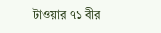টাওয়ার ৭১ বীর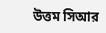উত্তম সিআর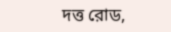দত্ত রোড,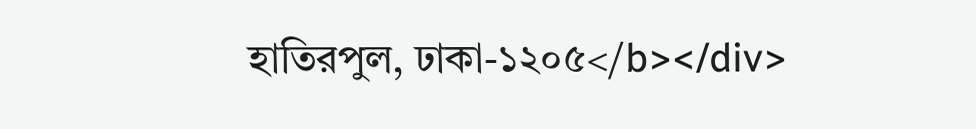হাতিরপুল, ঢাকা-১২০৫</b></div>